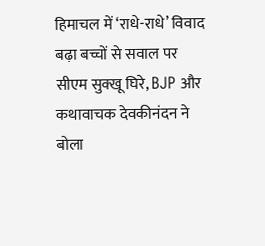हिमाचल में ‘राधे-राधे’ विवाद बढ़ा बच्चों से सवाल पर सीएम सुक्खू घिरे, BJP और कथावाचक देवकीनंदन ने बोला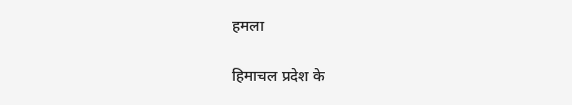हमला

हिमाचल प्रदेश के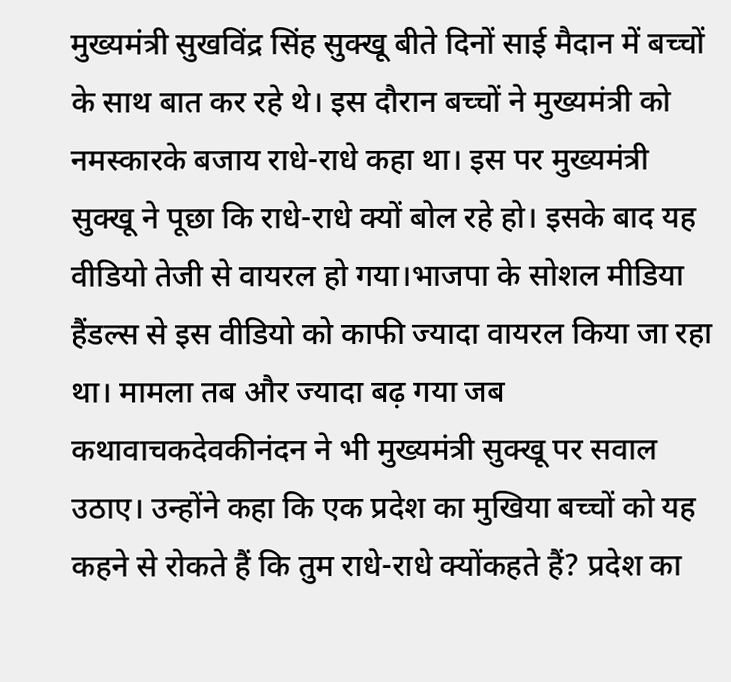मुख्यमंत्री सुखविंद्र सिंह सुक्खू बीते दिनों साई मैदान में बच्चों के साथ बात कर रहे थे। इस दौरान बच्चों ने मुख्यमंत्री को नमस्कारके बजाय राधे-राधे कहा था। इस पर मुख्यमंत्री सुक्खू ने पूछा कि राधे-राधे क्यों बोल रहे हो। इसके बाद यह वीडियो तेजी से वायरल हो गया।भाजपा के सोशल मीडिया हैंडल्स से इस वीडियो को काफी ज्यादा वायरल किया जा रहा था। मामला तब और ज्यादा बढ़ गया जब कथावाचकदेवकीनंदन ने भी मुख्यमंत्री सुक्खू पर सवाल उठाए। उन्होंने कहा कि एक प्रदेश का मुखिया बच्चों को यह कहने से रोकते हैं कि तुम राधे-राधे क्योंकहते हैं? प्रदेश का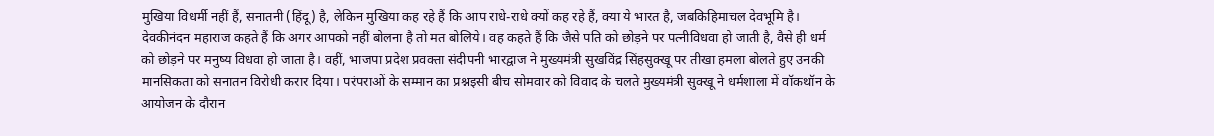मुखिया विधर्मी नहीं हैं, सनातनी (हिंदू) है, लेकिन मुखिया कह रहे हैं कि आप राधे-राधे क्यों कह रहे हैं, क्या ये भारत है, जबकिहिमाचल देवभूमि है। देवकीनंदन महाराज कहते हैं कि अगर आपको नहीं बोलना है तो मत बोलिये। वह कहते हैं कि जैसे पति को छोड़ने पर पत्नीविधवा हो जाती है, वैसे ही धर्म को छोड़ने पर मनुष्य विधवा हो जाता है। वहीं, भाजपा प्रदेश प्रवक्ता संदीपनी भारद्वाज ने मुख्यमंत्री सुखविंद्र सिंहसुक्खू पर तीखा हमला बोलते हुए उनकी मानसिकता को सनातन विरोधी करार दिया। परंपराओं के सम्मान का प्रश्नइसी बीच सोमवार को विवाद के चलते मुख्यमंत्री सुक्खू ने धर्मशाला में वॉकथॉन के आयोजन के दौरान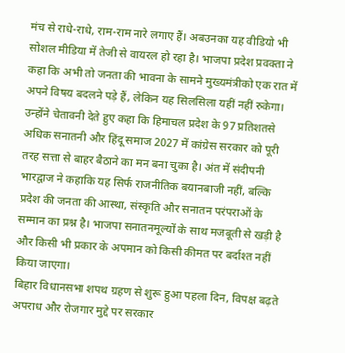मंच से राधे-राधे, राम-राम नारे लगाए हैं। अबउनका यह वीडियो भी सोशल मीडिया में तेजी से वायरल हो रहा है। भाजपा प्रदेश प्रवक्ता ने कहा कि अभी तो जनता की भावना के सामने मुख्यमंत्रीको एक रात में अपने विषय बदलने पड़े हैं, लेकिन यह सिलसिला यहीं नहीं रुकेगा। उन्होंने चेतावनी देते हुए कहा कि हिमाचल प्रदेश के 97 प्रतिशतसे अधिक सनातनी और हिंदू समाज 2027 में कांग्रेस सरकार को पूरी तरह सत्ता से बाहर बैठाने का मन बना चुका है। अंत में संदीपनी भारद्वाज ने कहाकि यह सिर्फ राजनीतिक बयानबाजी नहीं, बल्कि प्रदेश की जनता की आस्था, संस्कृति और सनातन परंपराओं के सम्मान का प्रश्न है। भाजपा सनातनमूल्यों के साथ मजबूती से खड़ी है और किसी भी प्रकार के अपमान को किसी कीमत पर बर्दाश्त नहीं किया जाएगा।
बिहार विधानसभा शपथ ग्रहण से शुरू हुआ पहला दिन, विपक्ष बढ़ते अपराध और रोजगार मुद्दे पर सरकार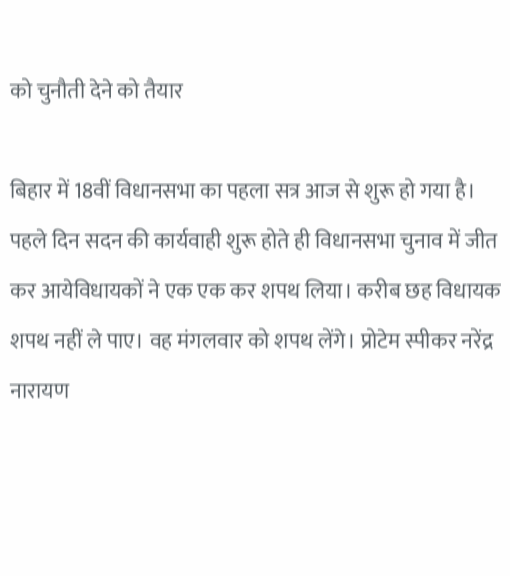को चुनौती देने को तैयार

बिहार में 18वीं विधानसभा का पहला सत्र आज से शुरू हो गया है। पहले दिन सदन की कार्यवाही शुरू होते ही विधानसभा चुनाव में जीत कर आयेविधायकों ने एक एक कर शपथ लिया। करीब छह विधायक शपथ नहीं ले पाए। वह मंगलवार को शपथ लेंगे। प्रोटेम स्पीकर नरेंद्र नारायण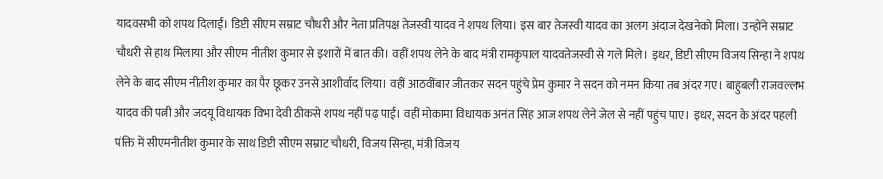यादवसभी को शपथ दिलाईं। डिप्टी सीएम सम्राट चौधरी और नेता प्रतिपक्ष तेजस्वी यादव ने शपथ लिया। इस बार तेजस्वी यादव का अलग अंदाज देखनेको मिला। उन्होंने सम्राट चौधरी से हाथ मिलाया और सीएम नीतीश कुमार से इशारों में बात की। वहीं शपथ लेने के बाद मंत्री रामकृपाल यादवतेजस्वी से गले मिले। इधर, डिप्टी सीएम विजय सिन्हा ने शपथ लेने के बाद सीएम नीतीश कुमार का पैर छूकर उनसे आशीर्वाद लिया। वहीं आठवींबार जीतकर सदन पहुंचे प्रेम कुमार ने सदन को नमन किया तब अंदर गए। बाहुबली राजवल्लभ यादव की पत्नी और जदयू विधायक विभा देवी ठीकसे शपथ नहीं पढ़ पाईं। वहीं मोकामा विधायक अनंत सिंह आज शपथ लेने जेल से नहीं पहुंच पाए। इधर, सदन के अंदर पहली पंक्ति में सीएमनीतीश कुमार के साथ डिप्टी सीएम सम्राट चौधरी, विजय सिन्हा, मंत्री विजय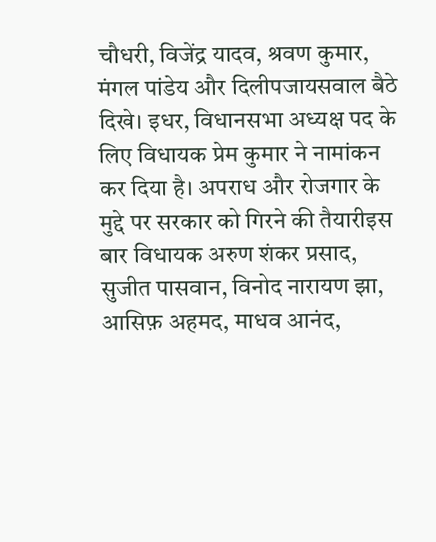चौधरी, विजेंद्र यादव, श्रवण कुमार, मंगल पांडेय और दिलीपजायसवाल बैठे दिखे। इधर, विधानसभा अध्यक्ष पद के लिए विधायक प्रेम कुमार ने नामांकन कर दिया है। अपराध और रोजगार के मुद्दे पर सरकार को गिरने की तैयारीइस बार विधायक अरुण शंकर प्रसाद, सुजीत पासवान, विनोद नारायण झा, आसिफ़ अहमद, माधव आनंद,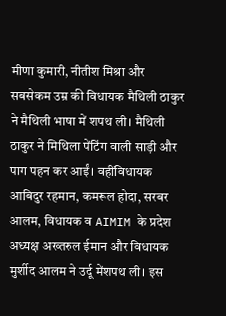मीणा कुमारी, नीतीश मिश्रा और सबसेकम उम्र की विधायक मैथिली ठाकुर ने मैथिली भाषा में शपथ ली। मैथिली ठाकुर ने मिथिला पेंटिंग वाली साड़ी और पाग पहन कर आईं। वहींविधायक आबिदुर रहमान, कमरूल होदा, सरबर आलम, विधायक व AIMIM के प्रदेश अध्यक्ष अख्तरुल ईमान और विधायक मुर्शीद आलम ने उर्दू मेंशपथ ली। इस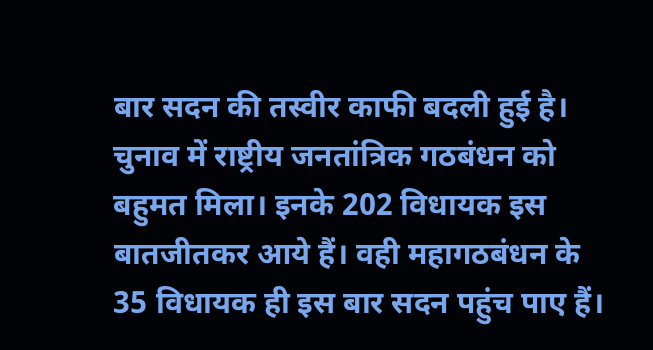बार सदन की तस्वीर काफी बदली हुई है। चुनाव में राष्ट्रीय जनतांत्रिक गठबंधन को बहुमत मिला। इनके 202 विधायक इस बातजीतकर आये हैं। वही महागठबंधन के 35 विधायक ही इस बार सदन पहुंच पाए हैं।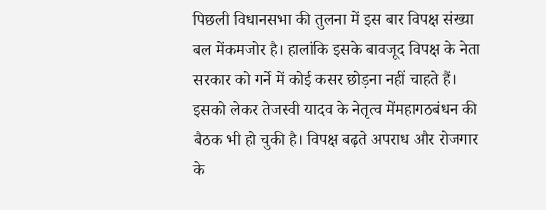पिछली विधानसभा की तुलना में इस बार विपक्ष संख्या बल मेंकमजोर है। हालांकि इसके बावजूद विपक्ष के नेता सरकार को गर्ने में कोई कसर छोड़ना नहीं चाहते हैं। इसको लेकर तेजस्वी यादव के नेतृत्व मेंमहागठबंधन की बैठक भी हो चुकी है। विपक्ष बढ़ते अपराध और रोजगार के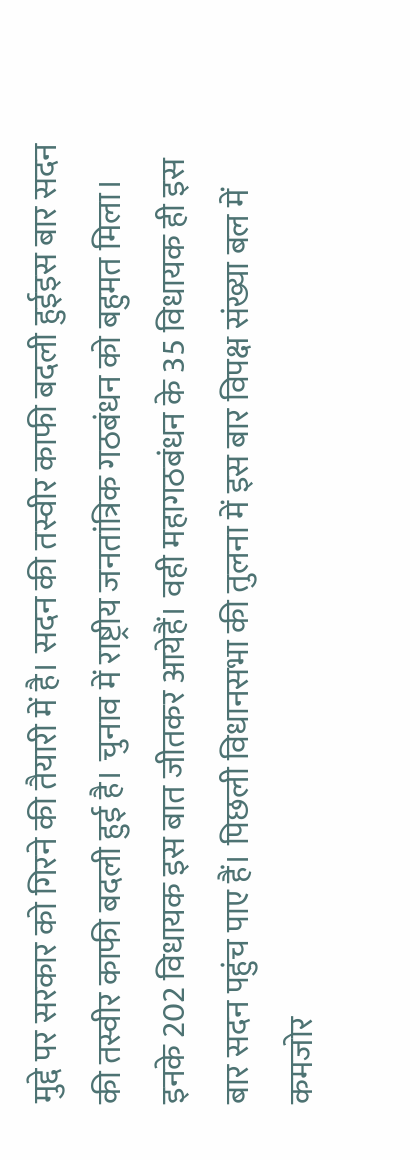मुद्दे पर सरकार को गिरने की तैयारी में है। सदन की तस्वीर काफी बदली हुईइस बार सदन की तस्वीर काफी बदली हुई है। चुनाव में राष्ट्रीय जनतांत्रिक गठबंधन को बहुमत मिला। इनके 202 विधायक इस बात जीतकर आयेहैं। वही महागठबंधन के 35 विधायक ही इस बार सदन पहुंच पाए हैं। पिछली विधानसभा की तुलना में इस बार विपक्ष संख्या बल में कमजोर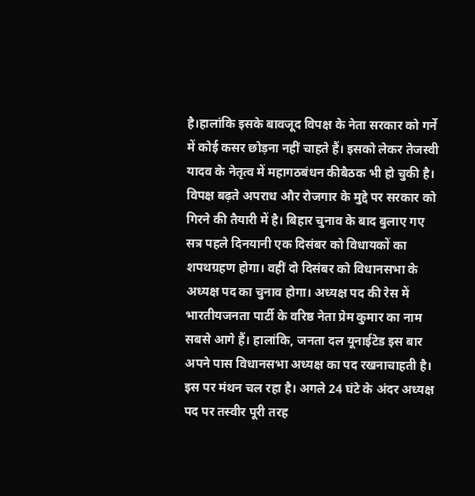है।हालांकि इसके बावजूद विपक्ष के नेता सरकार को गर्ने में कोई कसर छोड़ना नहीं चाहते हैं। इसको लेकर तेजस्वी यादव के नेतृत्व में महागठबंधन कीबैठक भी हो चुकी है। विपक्ष बढ़ते अपराध और रोजगार के मुद्दे पर सरकार को गिरने की तैयारी में है। बिहार चुनाव के बाद बुलाए गए सत्र पहले दिनयानी एक दिसंबर को विधायकों का शपथग्रहण होगा। वहीं दो दिसंबर को विधानसभा के अध्यक्ष पद का चुनाव होगा। अध्यक्ष पद की रेस में भारतीयजनता पार्टी के वरिष्ठ नेता प्रेम कुमार का नाम सबसे आगे हैं। हालांकि, जनता दल यूनाईटेड इस बार अपने पास विधानसभा अध्यक्ष का पद रखनाचाहती है। इस पर मंथन चल रहा है। अगले 24 घंटे के अंदर अध्यक्ष पद पर तस्वीर पूरी तरह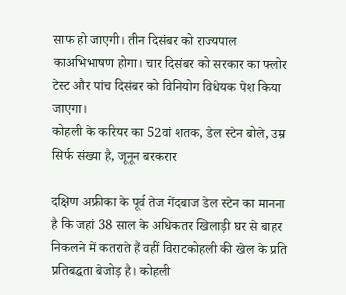साफ हो जाएगी। तीन दिसंबर को राज्यपाल काअभिभाषण होगा। चार दिसंबर को सरकार का फ्लोर टेस्ट और पांच दिसंबर को विनियोग विधेयक पेश किया जाएगा।
कोहली के करियर का 52वां शतक, डेल स्टेन बोले, उम्र सिर्फ संख्या है, जूनून बरकरार

दक्षिण अफ्रीका के पूर्व तेज गेंदबाज डेल स्टेन का मानना है कि जहां 38 साल के अधिकतर खिलाड़ी घर से बाहर निकलने में कतराते हैं वहीं विराटकोहली की खेल के प्रति प्रतिबद्धता बेजोड़ है। कोहली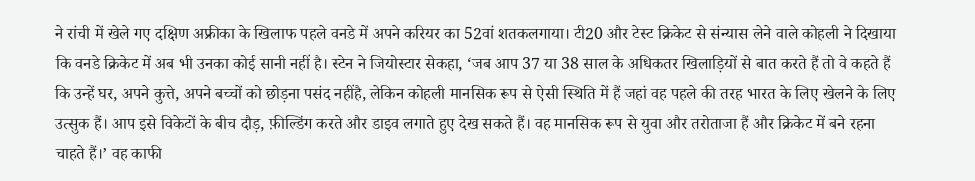ने रांची में खेले गए दक्षिण अफ्रीका के खिलाफ पहले वनडे में अपने करियर का 52वां शतकलगाया। टी20 और टेस्ट क्रिकेट से संन्यास लेने वाले कोहली ने दिखाया कि वनडे क्रिकेट में अब भी उनका कोई सानी नहीं है। स्टेन ने जियोस्टार सेकहा, ‘जब आप 37 या 38 साल के अधिकतर खिलाड़ियों से बात करते हैं तो वे कहते हैं कि उन्हें घर, अपने कुत्ते, अपने बच्चों को छोड़ना पसंद नहींहै, लेकिन कोहली मानसिक रूप से ऐसी स्थिति में हैं जहां वह पहले की तरह भारत के लिए खेलने के लिए उत्सुक हैं। आप इसे विकेटों के बीच दौड़, फ़ील्डिंग करते और डाइव लगाते हुए देख सकते हैं। वह मानसिक रूप से युवा और तरोताजा हैं और क्रिकेट में बने रहना चाहते हैं।’ वह काफी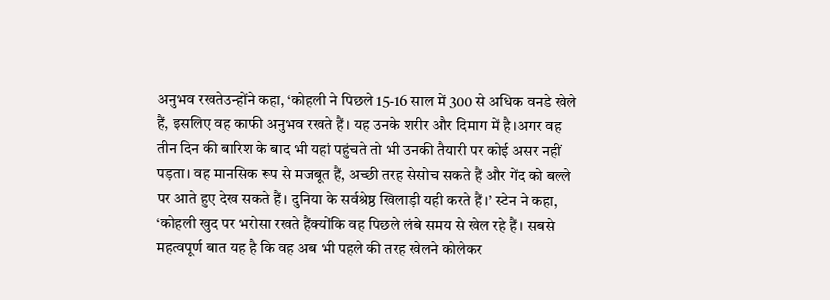अनुभव रखतेउन्होंने कहा, ‘कोहली ने पिछले 15-16 साल में 300 से अधिक वनडे खेले हैं, इसलिए वह काफी अनुभव रखते हैं। यह उनके शरीर और दिमाग में है।अगर वह तीन दिन की बारिश के बाद भी यहां पहुंचते तो भी उनकी तैयारी पर कोई असर नहीं पड़ता। वह मानसिक रूप से मजबूत हैं, अच्छी तरह सेसोच सकते हैं और गेंद को बल्ले पर आते हुए देख सकते हैं। दुनिया के सर्वश्रेष्ठ खिलाड़ी यही करते हैं।’ स्टेन ने कहा, ‘कोहली खुद पर भरोसा रखते हैंक्योंकि वह पिछले लंबे समय से खेल रहे हैं। सबसे महत्वपूर्ण बात यह है कि वह अब भी पहले की तरह खेलने कोलेकर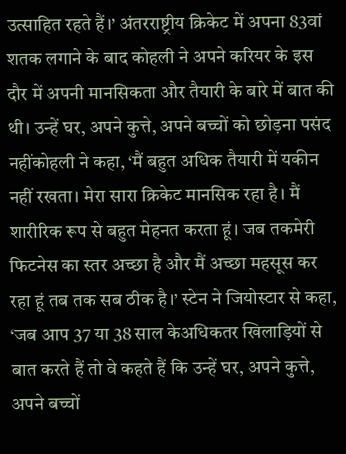उत्साहित रहते हैं।’ अंतरराष्ट्रीय क्रिकेट में अपना 83वां शतक लगाने के बाद कोहली ने अपने करियर के इस दौर में अपनी मानसिकता और तैयारी के बारे में बात की थी। उन्हें घर, अपने कुत्ते, अपने बच्चों को छोड़ना पसंद नहींकोहली ने कहा, ‘मैं बहुत अधिक तैयारी में यकीन नहीं रखता। मेरा सारा क्रिकेट मानसिक रहा है। मैं शारीरिक रूप से बहुत मेहनत करता हूं। जब तकमेरी फिटनेस का स्तर अच्छा है और मैं अच्छा महसूस कर रहा हूं तब तक सब ठीक है।’ स्टेन ने जियोस्टार से कहा, ‘जब आप 37 या 38 साल केअधिकतर खिलाड़ियों से बात करते हैं तो वे कहते हैं कि उन्हें घर, अपने कुत्ते, अपने बच्चों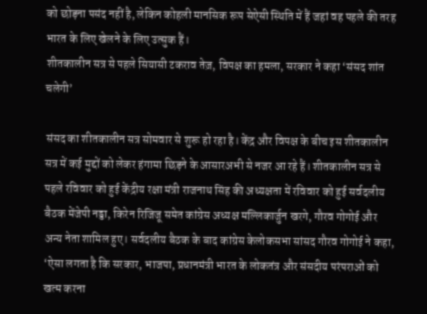को छोड़ना पसंद नहीं है, लेकिन कोहली मानसिक रूप सेऐसी स्थिति में हैं जहां वह पहले की तरह भारत के लिए खेलने के लिए उत्सुक हैं।
शीतकालीन सत्र से पहले सियासी टकराव तेज़, विपक्ष का हमला, सरकार ने कहा ‘संसद शांत चलेगी’

संसद का शीतकालीन सत्र सोमवार से शुरू हो रहा है। केंद्र और विपक्ष के बीच इस शीतकालीन सत्र में कई मुद्दों को लेकर हंगामा छिड़ने के आसारअभी से नजर आ रहे हैं। शीतकालीन सत्र से पहले रविवार को हुई केंद्रीय रक्षा मंत्री राजनाथ सिंह की अध्यक्षता में रविवार को हुई सर्वदलीय बैठक मेंजेपी नड्डा, किरेन रिजिजू समेत कांग्रेस अध्यक्ष मल्लिकार्जुन खरगे, गौरव गोगोई और अन्य नेता शामिल हुए। सर्वदलीय बैठक के बाद कांग्रेस केलोकसभा सांसद गौरव गोगोई ने कहा, ‘ऐसा लगता है कि सरकार, भाजपा, प्रधानमंत्री भारत के लोकतंत्र और संसदीय परंपराओं को खत्म करना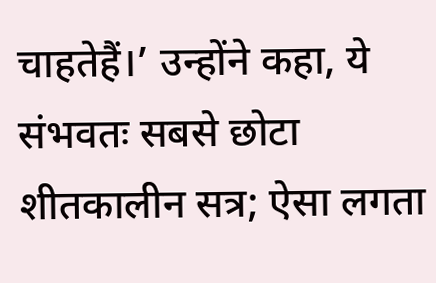चाहतेहैं।’ उन्होंने कहा, ये संभवतः सबसे छोटा शीतकालीन सत्र; ऐसा लगता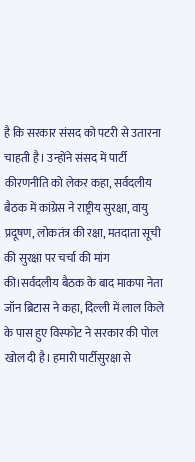है कि सरकार संसद को पटरी से उतारना चाहती है। उन्होंने संसद में पार्टी कीरणनीति को लेकर कहा, सर्वदलीय बैठक में कांग्रेस ने राष्ट्रीय सुरक्षा, वायु प्रदूषण, लोकतंत्र की रक्षा, मतदाता सूची की सुरक्षा पर चर्चा की मांग की।सर्वदलीय बैठक के बाद माकपा नेता जॉन ब्रिटास ने कहा, दिल्ली में लाल किले के पास हुए विस्फोट ने सरकार की पोल खोल दी है। हमारी पार्टीसुरक्षा से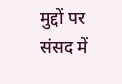मुद्दों पर संसद में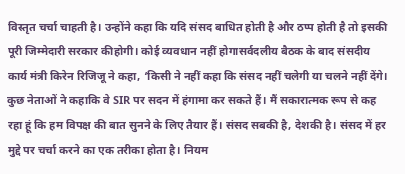विस्तृत चर्चा चाहती है। उन्होंने कहा कि यदि संसद बाधित होती है और ठप्प होती है तो इसकी पूरी जिम्मेदारी सरकार कीहोगी। कोई व्यवधान नहीं होगासर्वदलीय बैठक के बाद संसदीय कार्य मंत्री किरेन रिजिजू ने कहा, ‘किसी ने नहीं कहा कि संसद नहीं चलेगी या चलने नहीं देंगे। कुछ नेताओं ने कहाकि वे SIR पर सदन में हंगामा कर सकते हैं। मैं सकारात्मक रूप से कह रहा हूं कि हम विपक्ष की बात सुनने के लिए तैयार हैं। संसद सबकी है, देशकी है। संसद में हर मुद्दे पर चर्चा करने का एक तरीका होता है। नियम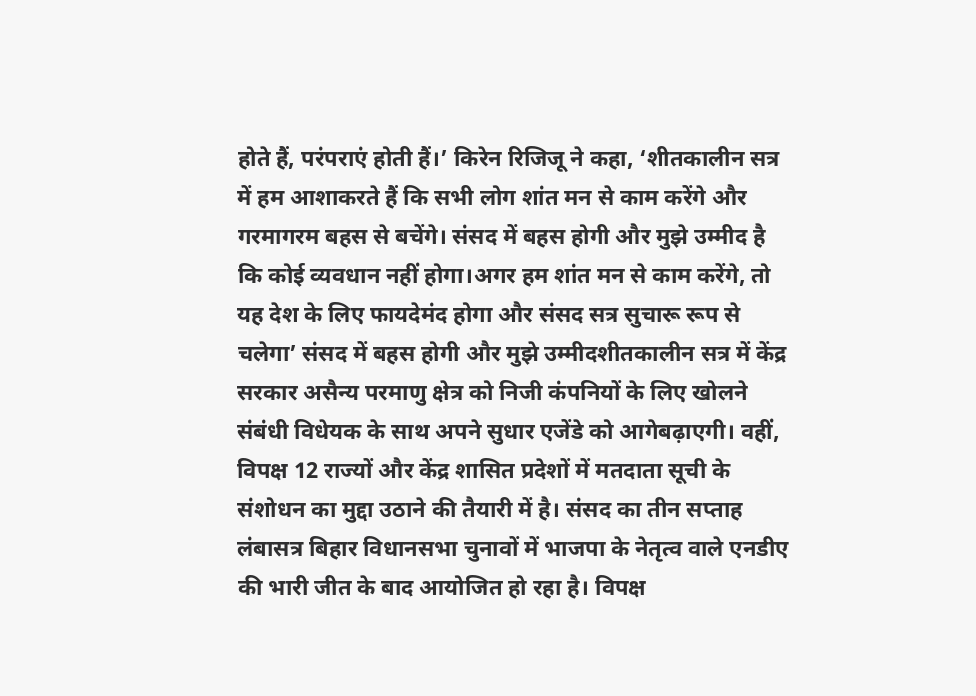होते हैं, परंपराएं होती हैं।’ किरेन रिजिजू ने कहा, ‘शीतकालीन सत्र में हम आशाकरते हैं कि सभी लोग शांत मन से काम करेंगे और गरमागरम बहस से बचेंगे। संसद में बहस होगी और मुझे उम्मीद है कि कोई व्यवधान नहीं होगा।अगर हम शांत मन से काम करेंगे, तो यह देश के लिए फायदेमंद होगा और संसद सत्र सुचारू रूप से चलेगा’ संसद में बहस होगी और मुझे उम्मीदशीतकालीन सत्र में केंद्र सरकार असैन्य परमाणु क्षेत्र को निजी कंपनियों के लिए खोलने संबंधी विधेयक के साथ अपने सुधार एजेंडे को आगेबढ़ाएगी। वहीं, विपक्ष 12 राज्यों और केंद्र शासित प्रदेशों में मतदाता सूची के संशोधन का मुद्दा उठाने की तैयारी में है। संसद का तीन सप्ताह लंबासत्र बिहार विधानसभा चुनावों में भाजपा के नेतृत्व वाले एनडीए की भारी जीत के बाद आयोजित हो रहा है। विपक्ष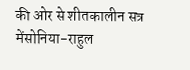की ओर से शीतकालीन सत्र मेंसोनिया-राहुल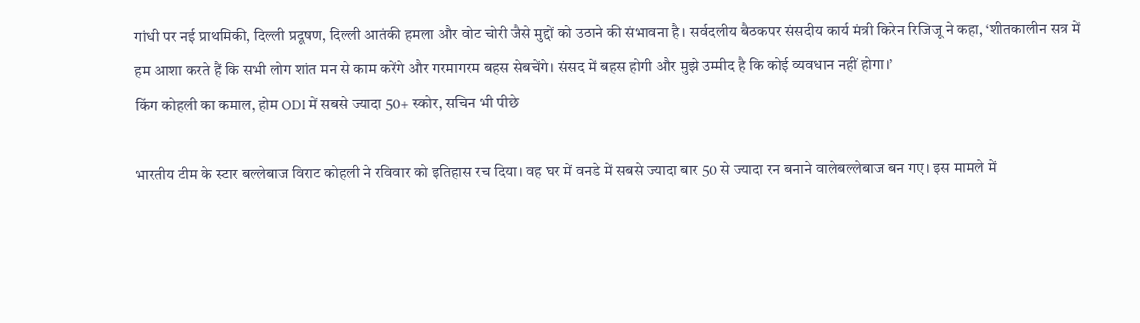गांधी पर नई प्राथमिकी, दिल्ली प्रदूषण, दिल्ली आतंकी हमला और वोट चोरी जैसे मुद्दों को उठाने की संभावना है। सर्वदलीय बैठकपर संसदीय कार्य मंत्री किरेन रिजिजू ने कहा, ‘शीतकालीन सत्र में हम आशा करते हैं कि सभी लोग शांत मन से काम करेंगे और गरमागरम बहस सेबचेंगे। संसद में बहस होगी और मुझे उम्मीद है कि कोई व्यवधान नहीं होगा।’
किंग कोहली का कमाल, होम ODI में सबसे ज्यादा 50+ स्कोर, सचिन भी पीछे

भारतीय टीम के स्टार बल्लेबाज विराट कोहली ने रविवार को इतिहास रच दिया। वह घर में वनडे में सबसे ज्यादा बार 50 से ज्यादा रन बनाने वालेबल्लेबाज बन गए। इस मामले में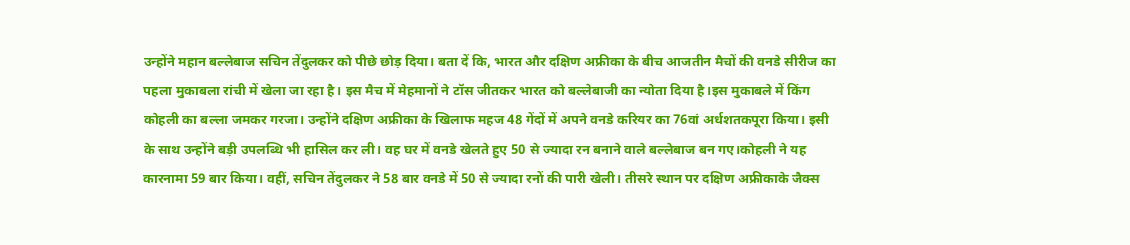उन्होंने महान बल्लेबाज सचिन तेंदुलकर को पीछे छोड़ दिया। बता दें कि, भारत और दक्षिण अफ्रीका के बीच आजतीन मैचों की वनडे सीरीज का पहला मुकाबला रांची में खेला जा रहा है। इस मैच में मेहमानों ने टॉस जीतकर भारत को बल्लेबाजी का न्योता दिया है।इस मुकाबले में किंग कोहली का बल्ला जमकर गरजा। उन्होंने दक्षिण अफ्रीका के खिलाफ महज 48 गेंदों में अपने वनडे करियर का 76वां अर्धशतकपूरा किया। इसी के साथ उन्होंने बड़ी उपलब्धि भी हासिल कर ली। वह घर में वनडे खेलते हुए 50 से ज्यादा रन बनाने वाले बल्लेबाज बन गए।कोहली ने यह कारनामा 59 बार किया। वहीं, सचिन तेंदुलकर ने 58 बार वनडे में 50 से ज्यादा रनों की पारी खेली। तीसरे स्थान पर दक्षिण अफ्रीकाके जैक्स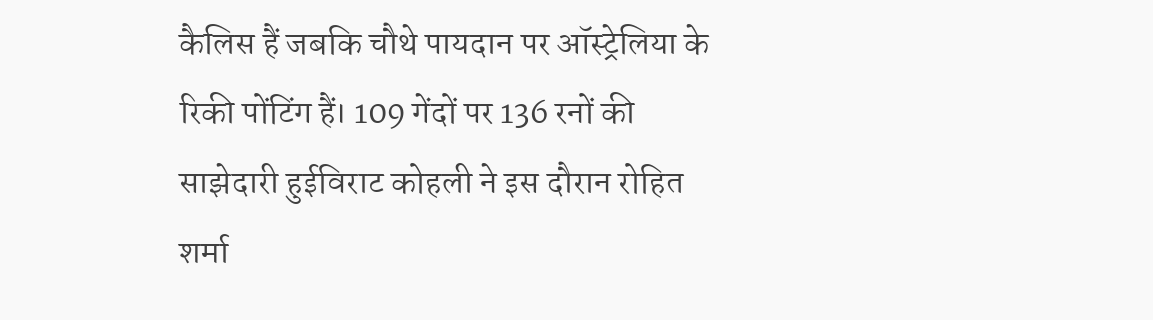कैलिस हैं जबकि चौथे पायदान पर ऑस्ट्रेलिया के रिकी पोंटिंग हैं। 109 गेंदों पर 136 रनों की साझेदारी हुईविराट कोहली ने इस दौरान रोहित शर्मा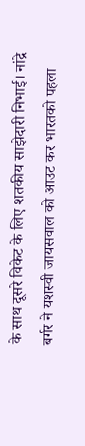के साथ दूसरे विकेट के लिए शतकीय साझेदारी निभाई। नांद्रे बर्गर ने यशस्वी जायसवाल को आउट कर भारतको पहला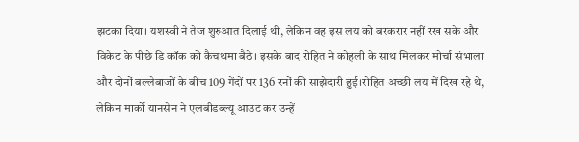झटका दिया। यशस्वी ने तेज शुरुआत दिलाई थी, लेकिन वह इस लय को बरकरार नहीं रख सके और विकेट के पीछे डि कॉक को कैचथमा बैठे। इसके बाद रोहित ने कोहली के साथ मिलकर मोर्चा संभाला और दोनों बल्लेबाजों के बीच 109 गेंदों पर 136 रनों की साझेदारी हुई।रोहित अच्छी लय में दिख रहे थे, लेकिन मार्को यानसेन ने एलबीडब्ल्यू आउट कर उन्हें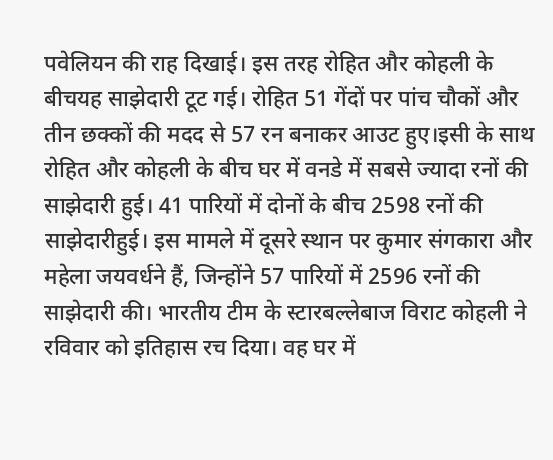पवेलियन की राह दिखाई। इस तरह रोहित और कोहली के बीचयह साझेदारी टूट गई। रोहित 51 गेंदों पर पांच चौकों और तीन छक्कों की मदद से 57 रन बनाकर आउट हुए।इसी के साथ रोहित और कोहली के बीच घर में वनडे में सबसे ज्यादा रनों की साझेदारी हुई। 41 पारियों में दोनों के बीच 2598 रनों की साझेदारीहुई। इस मामले में दूसरे स्थान पर कुमार संगकारा और महेला जयवर्धने हैं, जिन्होंने 57 पारियों में 2596 रनों की साझेदारी की। भारतीय टीम के स्टारबल्लेबाज विराट कोहली ने रविवार को इतिहास रच दिया। वह घर में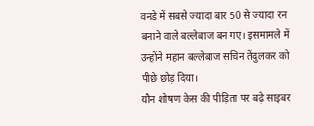वनडे में सबसे ज्यादा बार 50 से ज्यादा रन बनाने वाले बल्लेबाज बन गए। इसमामले में उन्होंने महान बल्लेबाज सचिन तेंदुलकर को पीछे छोड़ दिया।
यौन शोषण केस की पीड़िता पर बढ़े साइबर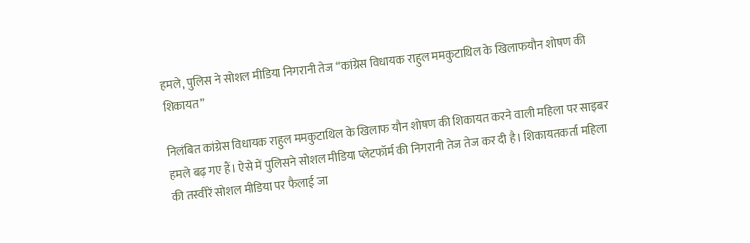हमले, पुलिस ने सोशल मीडिया निगरानी तेज “कांग्रेस विधायक राहुल ममकुटाथिल के खिलाफयौन शोषण की शिकायत”

निलंबित कांग्रेस विधायक राहुल ममकुटाथिल के खिलाफ यौन शोषण की शिकायत करने वाली महिला पर साइबर हमले बढ़ गए हैं। ऐसे में पुलिसने सोशल मीडिया प्लेटफॉर्म की निगरानी तेज तेज कर दी है। शिकायतकर्ता महिला की तस्वीरें सोशल मीडिया पर फैलाई जा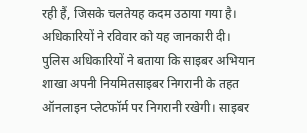रही हैं, जिसके चलतेयह कदम उठाया गया है। अधिकारियों ने रविवार को यह जानकारी दी। पुलिस अधिकारियों ने बताया कि साइबर अभियान शाखा अपनी नियमितसाइबर निगरानी के तहत ऑनलाइन प्लेटफॉर्म पर निगरानी रखेगी। साइबर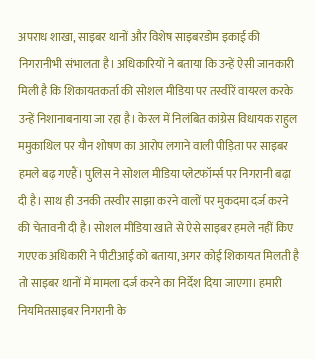अपराध शाखा, साइबर थानों और विशेष साइबरडोम इकाई की निगरानीभी संभालता है। अधिकारियों ने बताया कि उन्हें ऐसी जानकारी मिली है कि शिकायतकर्ता की सोशल मीडिया पर तस्वीरें वायरल करके उन्हें निशानाबनाया जा रहा है। केरल में निलंबित कांग्रेस विधायक राहुल ममुकाथिल पर यौन शोषण का आरोप लगाने वाली पीड़िता पर साइबर हमले बढ़ गएहैं। पुलिस ने सोशल मीडिया प्लेटफॉर्म्स पर निगरानी बढ़ा दी है। साथ ही उनकी तस्वीर साझा करने वालों पर मुकदमा दर्ज करने की चेतावनी दी है। सोशल मीडिया खाते से ऐसे साइबर हमले नहीं किए गएएक अधिकारी ने पीटीआई को बताया, अगर कोई शिकायत मिलती है तो साइबर थानों में मामला दर्ज करने का निर्देश दिया जाएगा। हमारी नियमितसाइबर निगरानी के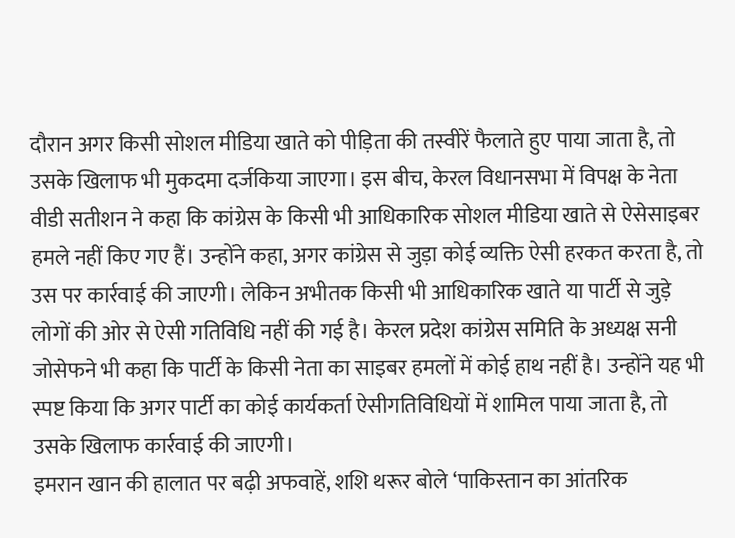दौरान अगर किसी सोशल मीडिया खाते को पीड़िता की तस्वीरें फैलाते हुए पाया जाता है, तो उसके खिलाफ भी मुकदमा दर्जकिया जाएगा। इस बीच, केरल विधानसभा में विपक्ष के नेता वीडी सतीशन ने कहा कि कांग्रेस के किसी भी आधिकारिक सोशल मीडिया खाते से ऐसेसाइबर हमले नहीं किए गए हैं। उन्होंने कहा, अगर कांग्रेस से जुड़ा कोई व्यक्ति ऐसी हरकत करता है, तो उस पर कार्रवाई की जाएगी। लेकिन अभीतक किसी भी आधिकारिक खाते या पार्टी से जुड़े लोगों की ओर से ऐसी गतिविधि नहीं की गई है। केरल प्रदेश कांग्रेस समिति के अध्यक्ष सनी जोसेफने भी कहा कि पार्टी के किसी नेता का साइबर हमलों में कोई हाथ नहीं है। उन्होंने यह भी स्पष्ट किया कि अगर पार्टी का कोई कार्यकर्ता ऐसीगतिविधियों में शामिल पाया जाता है, तो उसके खिलाफ कार्रवाई की जाएगी।
इमरान खान की हालात पर बढ़ी अफवाहें, शशि थरूर बोले ‘पाकिस्तान का आंतरिक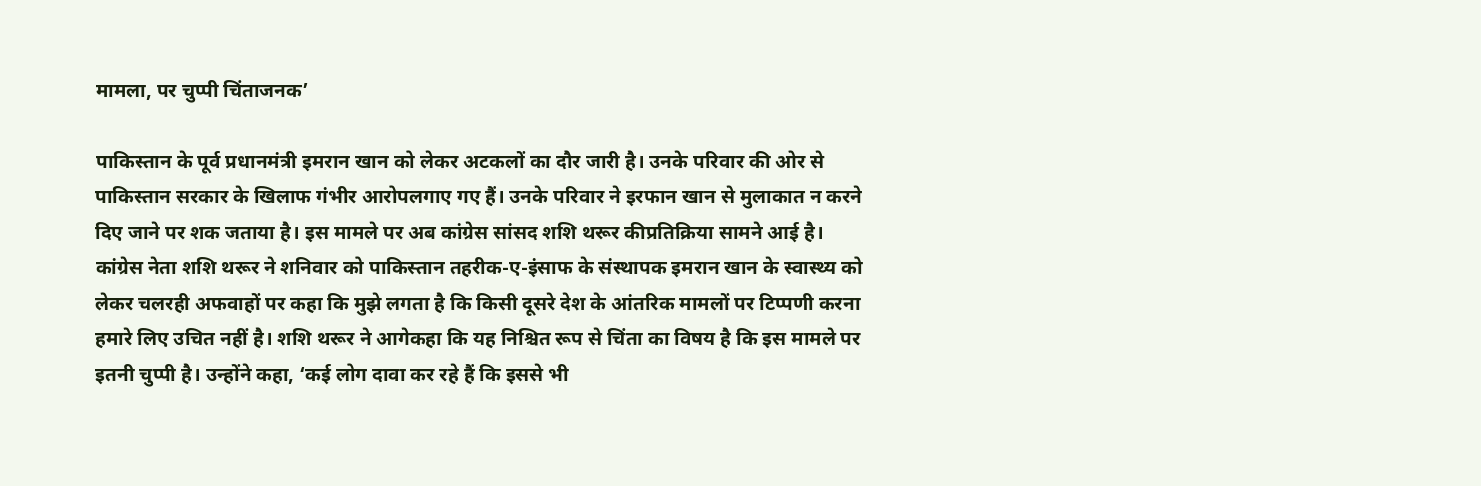मामला, पर चुप्पी चिंताजनक’

पाकिस्तान के पूर्व प्रधानमंत्री इमरान खान को लेकर अटकलों का दौर जारी है। उनके परिवार की ओर से पाकिस्तान सरकार के खिलाफ गंभीर आरोपलगाए गए हैं। उनके परिवार ने इरफान खान से मुलाकात न करने दिए जाने पर शक जताया है। इस मामले पर अब कांग्रेस सांसद शशि थरूर कीप्रतिक्रिया सामने आई है। कांग्रेस नेता शशि थरूर ने शनिवार को पाकिस्तान तहरीक-ए-इंसाफ के संस्थापक इमरान खान के स्वास्थ्य को लेकर चलरही अफवाहों पर कहा कि मुझे लगता है कि किसी दूसरे देश के आंतरिक मामलों पर टिप्पणी करना हमारे लिए उचित नहीं है। शशि थरूर ने आगेकहा कि यह निश्चित रूप से चिंता का विषय है कि इस मामले पर इतनी चुप्पी है। उन्होंने कहा, ‘कई लोग दावा कर रहे हैं कि इससे भी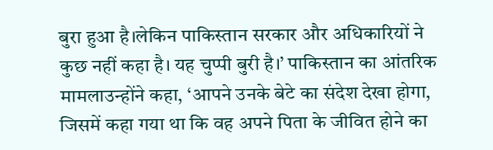बुरा हुआ है।लेकिन पाकिस्तान सरकार और अधिकारियों ने कुछ नहीं कहा है। यह चुप्पी बुरी है।’ पाकिस्तान का आंतरिक मामलाउन्होंने कहा, ‘आपने उनके बेटे का संदेश देखा होगा, जिसमें कहा गया था कि वह अपने पिता के जीवित होने का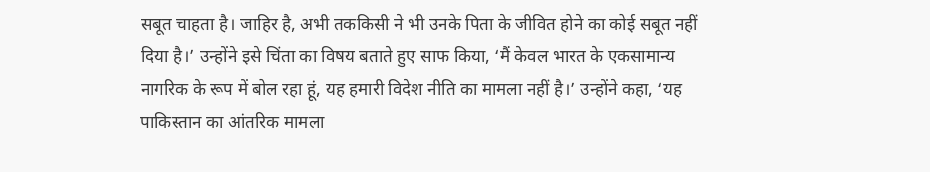सबूत चाहता है। जाहिर है, अभी तककिसी ने भी उनके पिता के जीवित होने का कोई सबूत नहीं दिया है।’ उन्होंने इसे चिंता का विषय बताते हुए साफ किया, ‘मैं केवल भारत के एकसामान्य नागरिक के रूप में बोल रहा हूं, यह हमारी विदेश नीति का मामला नहीं है।’ उन्होंने कहा, ‘यह पाकिस्तान का आंतरिक मामला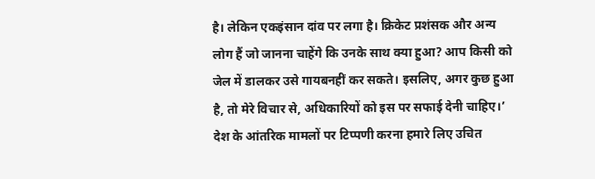है। लेकिन एकइंसान दांव पर लगा है। क्रिकेट प्रशंसक और अन्य लोग हैं जो जानना चाहेंगे कि उनके साथ क्या हुआ? आप किसी को जेल में डालकर उसे गायबनहीं कर सकते। इसलिए, अगर कुछ हुआ है, तो मेरे विचार से, अधिकारियों को इस पर सफाई देनी चाहिए।’ देश के आंतरिक मामलों पर टिप्पणी करना हमारे लिए उचित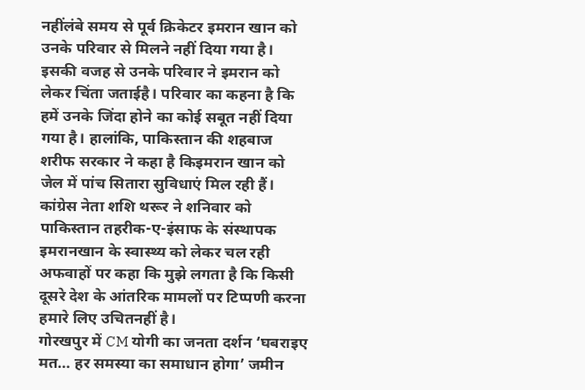नहींलंबे समय से पूर्व क्रिकेटर इमरान खान को उनके परिवार से मिलने नहीं दिया गया है। इसकी वजह से उनके परिवार ने इमरान को लेकर चिंता जताईहै। परिवार का कहना है कि हमें उनके जिंदा होने का कोई सबूत नहीं दिया गया है। हालांकि, पाकिस्तान की शहबाज शरीफ सरकार ने कहा है किइमरान खान को जेल में पांच सितारा सुविधाएं मिल रही हैं। कांग्रेस नेता शशि थरूर ने शनिवार को पाकिस्तान तहरीक-ए-इंसाफ के संस्थापक इमरानखान के स्वास्थ्य को लेकर चल रही अफवाहों पर कहा कि मुझे लगता है कि किसी दूसरे देश के आंतरिक मामलों पर टिप्पणी करना हमारे लिए उचितनहीं है।
गोरखपुर में CM योगी का जनता दर्शन ‘घबराइए मत… हर समस्या का समाधान होगा’ जमीन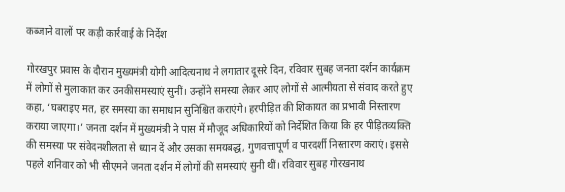कब्जाने वालों पर कड़ी कार्रवाई के निर्देश

गोरखपुर प्रवास के दौरान मुख्यमंत्री योगी आदित्यनाथ ने लगातार दूसरे दिन, रविवार सुबह जनता दर्शन कार्यक्रम में लोगों से मुलाकात कर उनकीसमस्याएं सुनीं। उन्होंने समस्या लेकर आए लोगों से आत्मीयता से संवाद करते हुए कहा, ‘घबराइए मत, हर समस्या का समाधान सुनिश्चित कराएंगे। हरपीड़ित की शिकायत का प्रभावी निस्तारण कराया जाएगा।’ जनता दर्शन में मुख्यमंत्री ने पास में मौजूद अधिकारियों को निर्देशित किया कि हर पीड़ितव्यक्ति की समस्या पर संवेदनशीलता से ध्यान दें और उसका समयबद्ध, गुणवत्तापूर्ण व पारदर्शी निस्तारण कराएं। इससे पहले शनिवार को भी सीएमने जनता दर्शन में लोगों की समस्याएं सुनी थीं। रविवार सुबह गोरखनाथ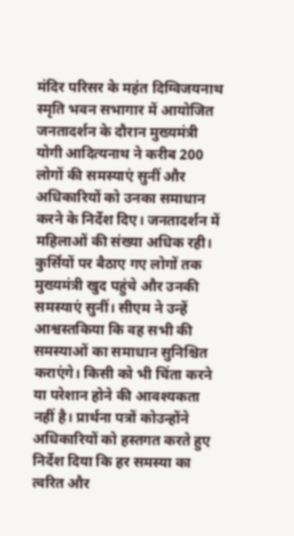मंदिर परिसर के महंत दिग्विजयनाथ स्मृति भवन सभागार में आयोजित जनतादर्शन के दौरान मुख्यमंत्री योगी आदित्यनाथ ने करीब 200 लोगों की समस्याएं सुनीं और अधिकारियों को उनका समाधान करने के निर्देश दिए। जनतादर्शन में महिलाओं की संख्या अधिक रही। कुर्सियों पर बैठाए गए लोगों तक मुख्यमंत्री खुद पहुंचे और उनकी समस्याएं सुनीं। सीएम ने उन्हें आश्वस्तकिया कि वह सभी की समस्याओं का समाधान सुनिश्चित कराएंगे। किसी को भी चिंता करने या परेशान होने की आवश्यकता नहीं है। प्रार्थना पत्रों कोउन्होंने अधिकारियों को हस्तगत करते हुए निर्देश दिया कि हर समस्या का त्वरित और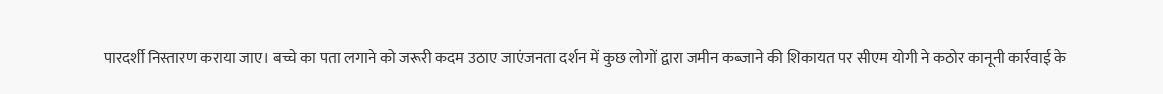पारदर्शी निस्तारण कराया जाए। बच्चे का पता लगाने को जरूरी कदम उठाए जाएंजनता दर्शन में कुछ लोगों द्वारा जमीन कब्जाने की शिकायत पर सीएम योगी ने कठोर कानूनी कार्रवाई के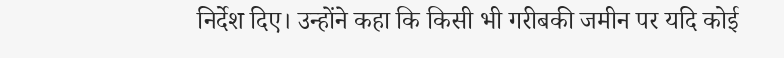निर्देश दिए। उन्होंने कहा कि किसी भी गरीबकी जमीन पर यदि कोई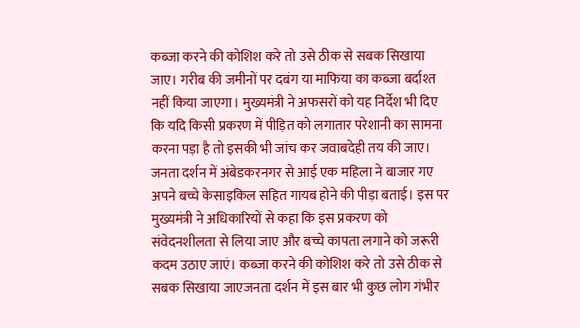कब्जा करने की कोशिश करे तो उसे ठीक से सबक सिखाया जाए। गरीब की जमीनों पर दबंग या माफिया का कब्जा बर्दाश्त नहीं किया जाएगा। मुख्यमंत्री ने अफसरों को यह निर्देश भी दिए कि यदि किसी प्रकरण में पीड़ित को लगातार परेशानी का सामना करना पड़ा है तो इसकी भी जांच कर जवाबदेही तय की जाए। जनता दर्शन में अंबेडकरनगर से आई एक महिला ने बाजार गए अपने बच्चे केसाइकिल सहित गायब होने की पीड़ा बताई। इस पर मुख्यमंत्री ने अधिकारियों से कहा कि इस प्रकरण को संवेदनशीलता से लिया जाए और बच्चे कापता लगाने को जरूरी कदम उठाए जाएं। कब्जा करने की कोशिश करे तो उसे ठीक से सबक सिखाया जाएजनता दर्शन में इस बार भी कुछ लोग गंभीर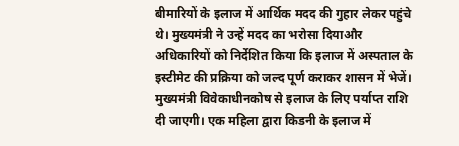बीमारियों के इलाज में आर्थिक मदद की गुहार लेकर पहुंचे थे। मुख्यमंत्री ने उन्हें मदद का भरोसा दियाऔर अधिकारियों को निर्देशित किया कि इलाज में अस्पताल के इस्टीमेट की प्रक्रिया को जल्द पूर्ण कराकर शासन में भेजें। मुख्यमंत्री विवेकाधीनकोष से इलाज के लिए पर्याप्त राशि दी जाएगी। एक महिला द्वारा किडनी के इलाज में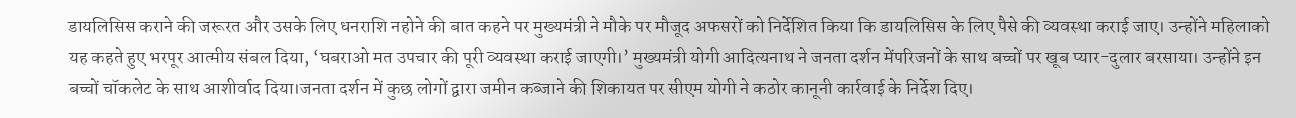डायलिसिस कराने की जरूरत और उसके लिए धनराशि नहोने की बात कहने पर मुख्यमंत्री ने मौके पर मौजूद अफसरों को निर्देशित किया कि डायलिसिस के लिए पैसे की व्यवस्था कराई जाए। उन्होंने महिलाको यह कहते हुए भरपूर आत्मीय संबल दिया, ‘घबराओ मत उपचार की पूरी व्यवस्था कराई जाएगी।’ मुख्यमंत्री योगी आदित्यनाथ ने जनता दर्शन मेंपरिजनों के साथ बच्चों पर खूब प्यार-दुलार बरसाया। उन्होंने इन बच्चों चॉकलेट के साथ आशीर्वाद दिया।जनता दर्शन में कुछ लोगों द्वारा जमीन कब्जाने की शिकायत पर सीएम योगी ने कठोर कानूनी कार्रवाई के निर्देश दिए।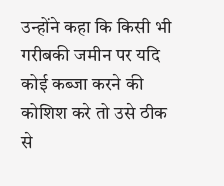उन्होंने कहा कि किसी भी गरीबकी जमीन पर यदि कोई कब्जा करने की कोशिश करे तो उसे ठीक से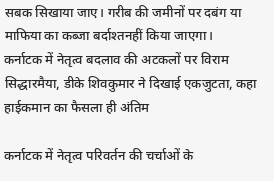सबक सिखाया जाए। गरीब की जमीनों पर दबंग या माफिया का कब्जा बर्दाश्तनहीं किया जाएगा।
कर्नाटक में नेतृत्व बदलाव की अटकलों पर विराम सिद्धारमैया, डीके शिवकुमार ने दिखाई एकजुटता, कहा हाईकमान का फैसला ही अंतिम

कर्नाटक में नेतृत्व परिवर्तन की चर्चाओं के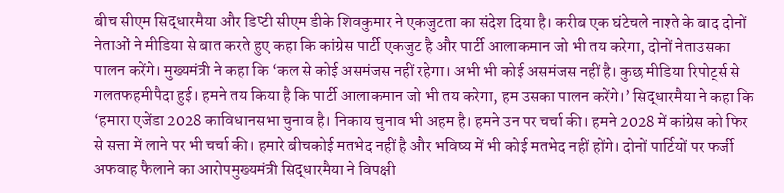बीच सीएम सिद्धारमैया और डिप्टी सीएम डीके शिवकुमार ने एकजुटता का संदेश दिया है। करीब एक घंटेचले नाश्ते के बाद दोनों नेताओं ने मीडिया से बात करते हुए कहा कि कांग्रेस पार्टी एकजुट है और पार्टी आलाकमान जो भी तय करेगा, दोनों नेताउसका पालन करेंगे। मुख्यमंत्री ने कहा कि ‘कल से कोई असमंजस नहीं रहेगा। अभी भी कोई असमंजस नहीं है। कुछ मीडिया रिपोर्ट्स से गलतफहमीपैदा हुई। हमने तय किया है कि पार्टी आलाकमान जो भी तय करेगा, हम उसका पालन करेंगे।’ सिद्धारमैया ने कहा कि ‘हमारा एजेंडा 2028 काविधानसभा चुनाव है। निकाय चुनाव भी अहम है। हमने उन पर चर्चा की। हमने 2028 में कांग्रेस को फिर से सत्ता में लाने पर भी चर्चा की। हमारे बीचकोई मतभेद नहीं है और भविष्य में भी कोई मतभेद नहीं होंगे। दोनों पार्टियों पर फर्जी अफवाह फैलाने का आरोपमुख्यमंत्री सिद्धारमैया ने विपक्षी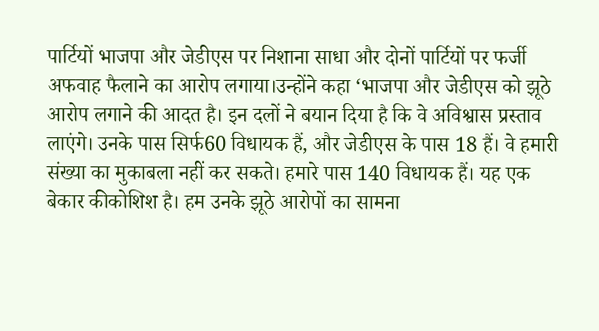पार्टियों भाजपा और जेडीएस पर निशाना साधा और दोनों पार्टियों पर फर्जी अफवाह फैलाने का आरोप लगाया।उन्होंने कहा ‘भाजपा और जेडीएस को झूठे आरोप लगाने की आदत है। इन दलों ने बयान दिया है कि वे अविश्वास प्रस्ताव लाएंगे। उनके पास सिर्फ60 विधायक हैं, और जेडीएस के पास 18 हैं। वे हमारी संख्या का मुकाबला नहीं कर सकते। हमारे पास 140 विधायक हैं। यह एक बेकार कीकोशिश है। हम उनके झूठे आरोपों का सामना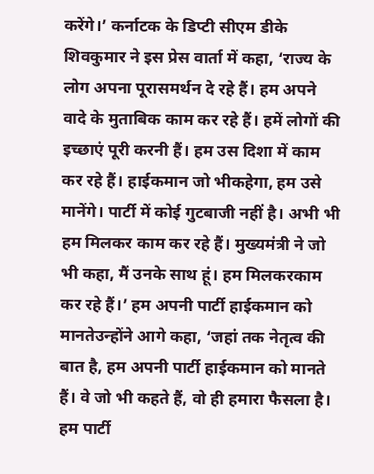करेंगे।’ कर्नाटक के डिप्टी सीएम डीके शिवकुमार ने इस प्रेस वार्ता में कहा, ‘राज्य के लोग अपना पूरासमर्थन दे रहे हैं। हम अपने वादे के मुताबिक काम कर रहे हैं। हमें लोगों की इच्छाएं पूरी करनी हैं। हम उस दिशा में काम कर रहे हैं। हाईकमान जो भीकहेगा, हम उसे मानेंगे। पार्टी में कोई गुटबाजी नहीं है। अभी भी हम मिलकर काम कर रहे हैं। मुख्यमंत्री ने जो भी कहा, मैं उनके साथ हूं। हम मिलकरकाम कर रहे हैं।’ हम अपनी पार्टी हाईकमान को मानतेउन्होंने आगे कहा, ‘जहां तक नेतृत्व की बात है, हम अपनी पार्टी हाईकमान को मानते हैं। वे जो भी कहते हैं, वो ही हमारा फैसला है। हम पार्टी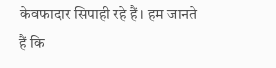केवफादार सिपाही रहे हैं। हम जानते हैं कि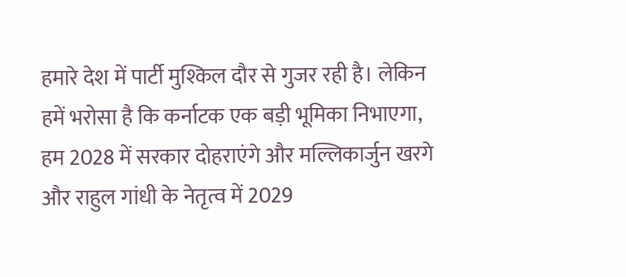हमारे देश में पार्टी मुश्किल दौर से गुजर रही है। लेकिन हमें भरोसा है कि कर्नाटक एक बड़ी भूमिका निभाएगा, हम 2028 में सरकार दोहराएंगे और मल्लिकार्जुन खरगे और राहुल गांधी के नेतृत्व में 2029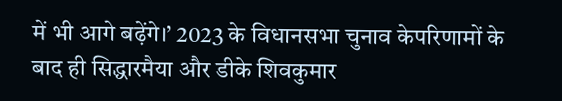में भी आगे बढ़ेंगे।’ 2023 के विधानसभा चुनाव केपरिणामों के बाद ही सिद्धारमैया और डीके शिवकुमार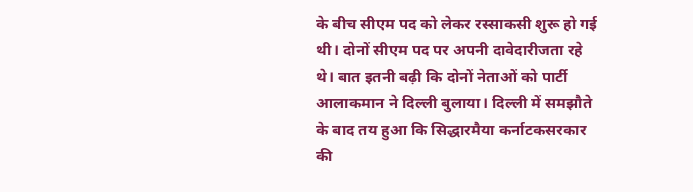के बीच सीएम पद को लेकर रस्साकसी शुरू हो गई थी। दोनों सीएम पद पर अपनी दावेदारीजता रहे थे। बात इतनी बढ़ी कि दोनों नेताओं को पार्टी आलाकमान ने दिल्ली बुलाया। दिल्ली में समझौते के बाद तय हुआ कि सिद्धारमैया कर्नाटकसरकार की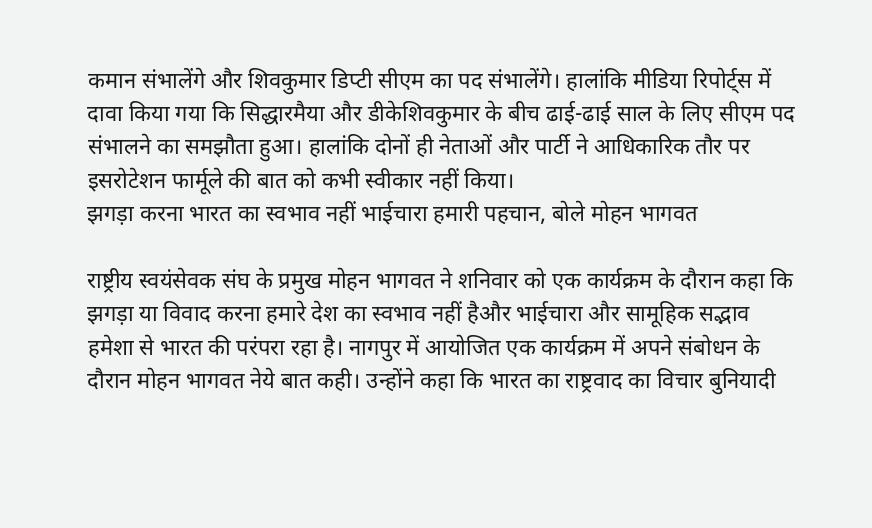कमान संभालेंगे और शिवकुमार डिप्टी सीएम का पद संभालेंगे। हालांकि मीडिया रिपोर्ट्स में दावा किया गया कि सिद्धारमैया और डीकेशिवकुमार के बीच ढाई-ढाई साल के लिए सीएम पद संभालने का समझौता हुआ। हालांकि दोनों ही नेताओं और पार्टी ने आधिकारिक तौर पर इसरोटेशन फार्मूले की बात को कभी स्वीकार नहीं किया।
झगड़ा करना भारत का स्वभाव नहीं भाईचारा हमारी पहचान, बोले मोहन भागवत

राष्ट्रीय स्वयंसेवक संघ के प्रमुख मोहन भागवत ने शनिवार को एक कार्यक्रम के दौरान कहा कि झगड़ा या विवाद करना हमारे देश का स्वभाव नहीं हैऔर भाईचारा और सामूहिक सद्भाव हमेशा से भारत की परंपरा रहा है। नागपुर में आयोजित एक कार्यक्रम में अपने संबोधन के दौरान मोहन भागवत नेये बात कही। उन्होंने कहा कि भारत का राष्ट्रवाद का विचार बुनियादी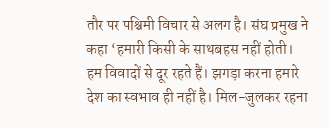तौर पर पश्चिमी विचार से अलग है। संघ प्रमुख ने कहा ‘हमारी किसी के साथबहस नहीं होती। हम विवादों से दूर रहते हैं। झगड़ा करना हमारे देश का स्वभाव ही नहीं है। मिल-जुलकर रहना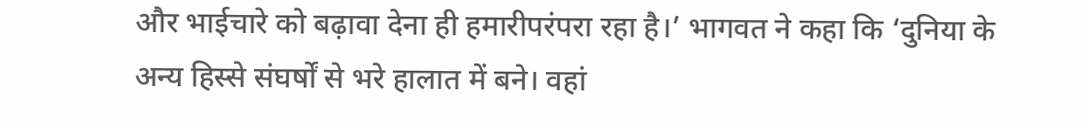और भाईचारे को बढ़ावा देना ही हमारीपरंपरा रहा है।’ भागवत ने कहा कि ‘दुनिया के अन्य हिस्से संघर्षों से भरे हालात में बने। वहां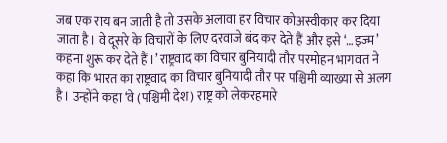जब एक राय बन जाती है तो उसके अलावा हर विचार कोअस्वीकार कर दिया जाता है। वे दूसरे के विचारों के लिए दरवाजे बंद कर देते हैं और इसे ‘…इज्म’ कहना शुरू कर देते हैं।’ राष्ट्रवाद का विचार बुनियादी तौर परमोहन भागवत ने कहा कि भारत का राष्ट्रवाद का विचार बुनियादी तौर पर पश्चिमी व्याख्या से अलग है। उन्होंने कहा ‘वे (पश्चिमी देश) राष्ट्र को लेकरहमारे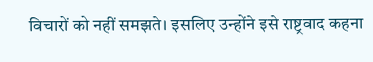विचारों को नहीं समझते। इसलिए उन्होंने इसे राष्ट्रवाद कहना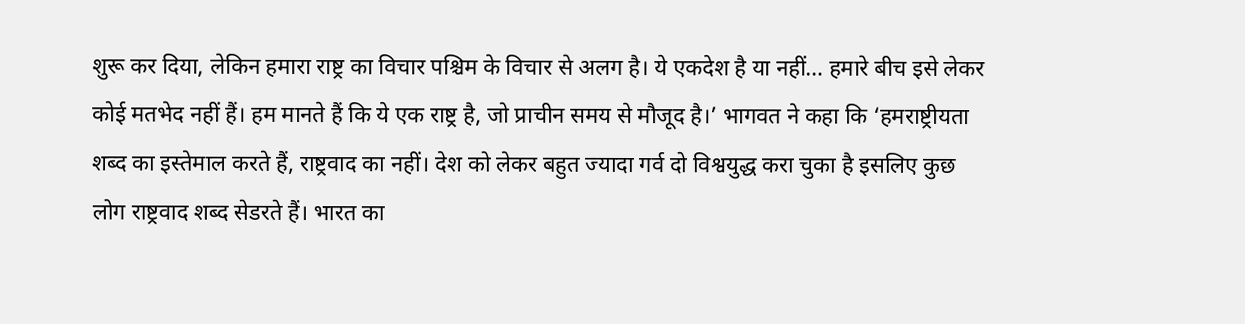शुरू कर दिया, लेकिन हमारा राष्ट्र का विचार पश्चिम के विचार से अलग है। ये एकदेश है या नहीं… हमारे बीच इसे लेकर कोई मतभेद नहीं हैं। हम मानते हैं कि ये एक राष्ट्र है, जो प्राचीन समय से मौजूद है।’ भागवत ने कहा कि ‘हमराष्ट्रीयता शब्द का इस्तेमाल करते हैं, राष्ट्रवाद का नहीं। देश को लेकर बहुत ज्यादा गर्व दो विश्वयुद्ध करा चुका है इसलिए कुछ लोग राष्ट्रवाद शब्द सेडरते हैं। भारत का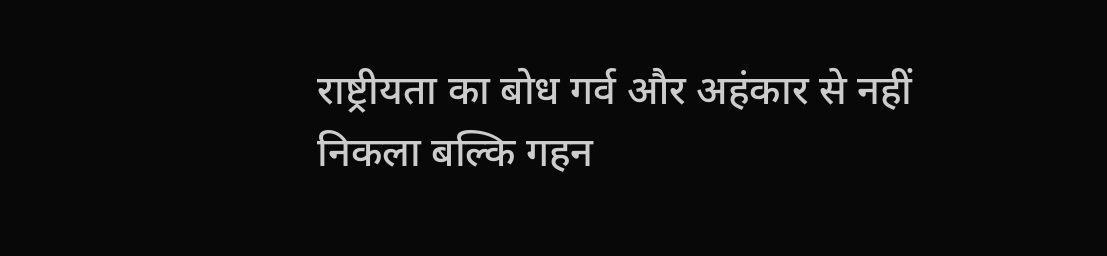राष्ट्रीयता का बोध गर्व और अहंकार से नहीं निकला बल्कि गहन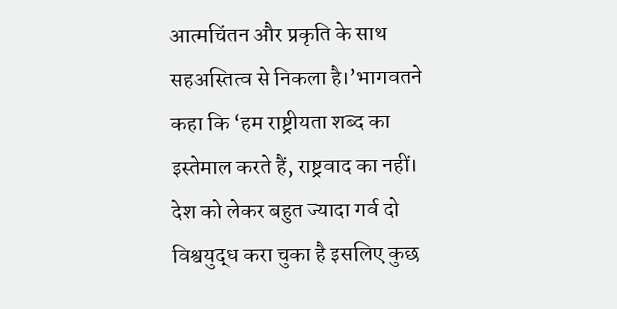आत्मचिंतन और प्रकृति के साथ सहअस्तित्व से निकला है।’भागवतने कहा कि ‘हम राष्ट्रीयता शब्द का इस्तेमाल करते हैं, राष्ट्रवाद का नहीं। देश को लेकर बहुत ज्यादा गर्व दो विश्वयुद्ध करा चुका है इसलिए कुछ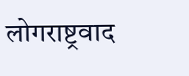लोगराष्ट्रवाद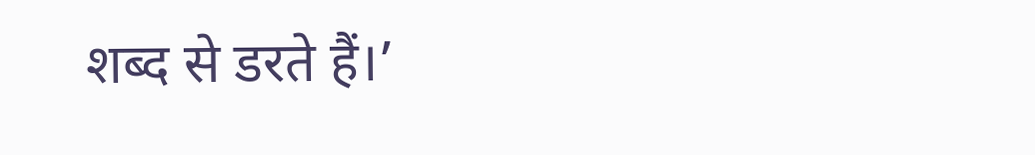शब्द से डरते हैं।’